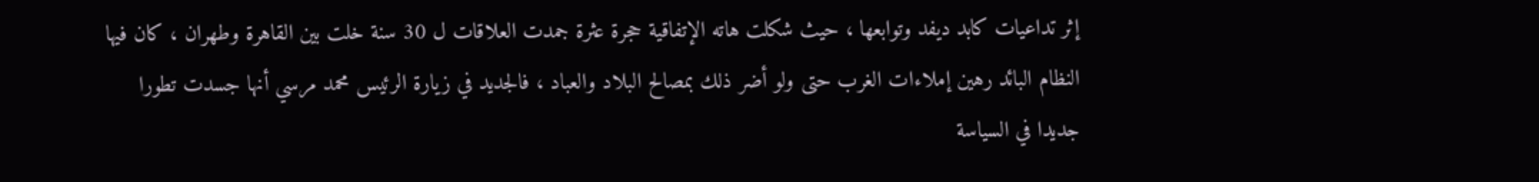إثر تداعيات كابد ديفد وتوابعها ، حيث شكلت هاته الإتفاقية حجرة عثرة جمدت العلاقات ل 30 سنة خلت بين القاهرة وطهران ، كان فيها النظام البائد رهين إملاءات الغرب حتى ولو أضر ذلك بمصالح البلاد والعباد ، فالجديد في زيارة الرئيس محمد مرسي أنها جسدت تطورا جديدا في السياسة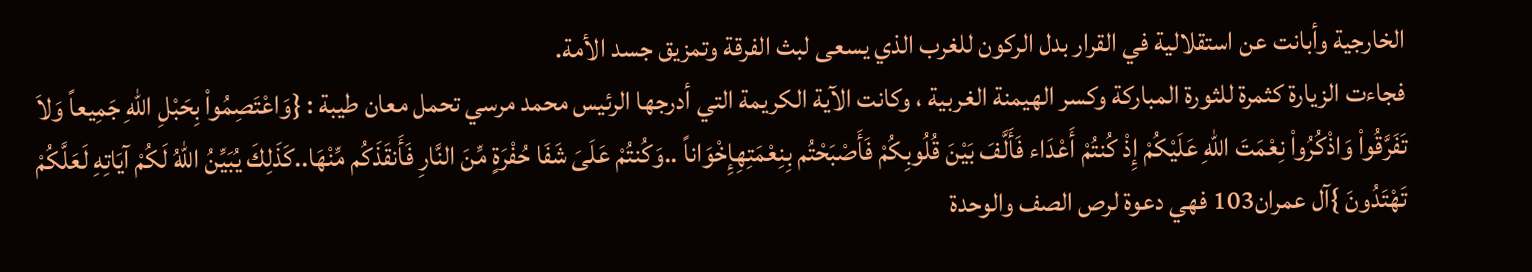الخارجية وأبانت عن استقلالية في القرار بدل الركون للغرب الذي يسعى لبث الفرقة وتمزيق جسد الأمة.
فجاءت الزيارة كثمرة للثورة المباركة وكسر الهيمنة الغربية ، وكانت الآية الكريمة التي أدرجها الرئيس محمد مرسي تحمل معان طيبة : {وَاعْتَصِمُواْ بِحَبْلِ اللّهِ جَمِيعاً وَلاَ تَفَرَّقُواْ وَاذْكُرُواْ نِعْمَتَ اللّهِ عَلَيْكُمْ إِذْ كُنتُمْ أَعْدَاء فَأَلَّفَ بَيْنَ قُلُوبِكُمْ فَأَصْبَحْتُم بِنِعْمَتِهِإِخْوَاناً ..وَكُنتُمْ عَلَىَ شَفَا حُفْرَةٍ مِّنَ النَّارِ فَأَنقَذَكُم مِّنْهَا..كَذَلِكَ يُبَيِّنُ اللّهُ لَكُمْ آيَاتِهِ لَعَلَّكُمْ تَهْتَدُونَ }آل عمران103 فهي دعوة لرص الصف والوحدة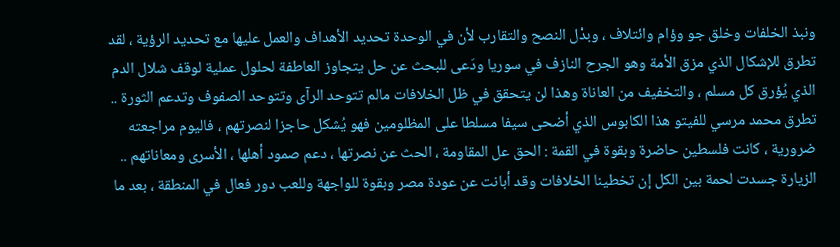ونبذ الخلفات وخلق جو وؤام وائتلاف ، وبدْل النصح والتقارب لأن في الوحدة تحديد الأهداف والعمل عليها مع تحديد الرؤية ، لقد تطرق للإشكال الذي مزق الأمة وهو الجرح النازف في سوريا ودَعى للبحث عن حل يتجاوز العاطفة لحلول عملية لوقف شلال الدم الذي يُؤرق كل مسلم ، والتخفيف من العاناة وهذا لن يتحقق في ظل الخلافات مالم تتوحد الرآى وتتوحد الصفوف وتدعم الثورة .. تطرق محمد مرسي للفيتو هذا الكابوس الذي أضحى سيفا مسلطا على المظلومين فهو يُشكل حاجزا لنصرتهم ، فاليوم مراجعته ضرورية ، كانت فلسطين حاضرة وبقوة في القمة : الحق عل المقاومة ، الحث عن نصرتها ، دعم صمود أهلها ، الأسرى ومعاناتهم .. الزيارة جسدت لحمة بين الكل إن تخطينا الخلافات وقد أبانت عن عودة مصر وبقوة للواجهة وللعب دور فعال في المنطقة ، بعد ما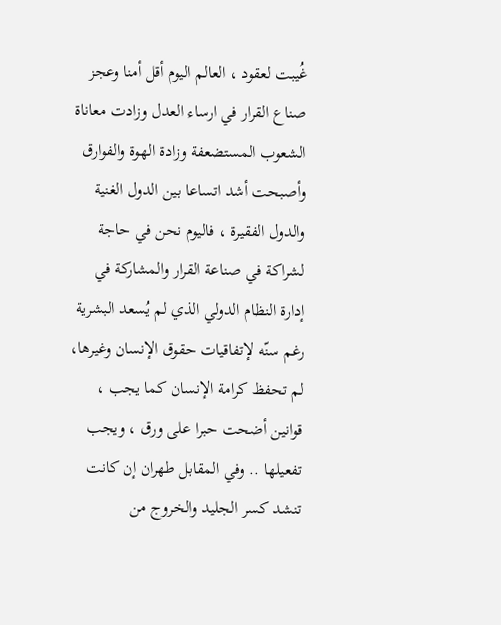غُيبت لعقود ، العالم اليوم أقل أمنا وعجز صناع القرار في ارساء العدل وزادت معاناة الشعوب المستضعفة وزادة الهوة والفوارق وأصبحت أشد اتساعا بين الدول الغنية والدول الفقيرة ، فاليوم نحن في حاجة لشراكة في صناعة القرار والمشاركة في إدارة النظام الدولي الذي لم يُسعد البشرية رغم سنّه لإتفاقيات حقوق الإنسان وغيرها، لم تحفظ كرامة الإنسان كما يجب ، قوانين أضحت حبرا على ورق ، ويجب تفعيلها .. وفي المقابل طهران إن كانت تنشد كسر الجليد والخروج من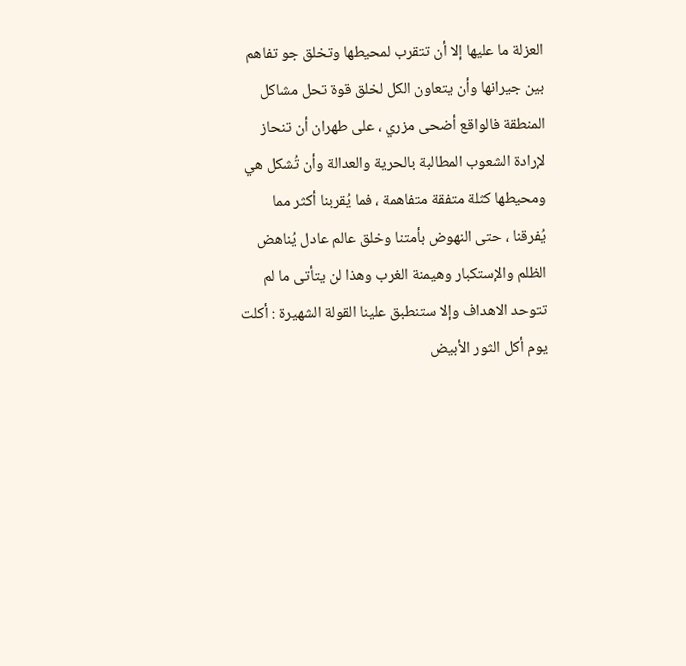العزلة ما عليها إلا أن تتقرب لمحيطها وتخلق جو تفاهم بين جيرانها وأن يتعاون الكل لخلق قوة تحل مشاكل المنطقة فالواقع أضحى مزري ، على طهران أن تنحاز لإرادة الشعوب المطالبة بالحرية والعدالة وأن تُشكل هي ومحيطها كثلة متفقة متفاهمة ، فما يُقربنا أكثر مما يُفرقنا ، حتى النهوض بأمتنا وخلق عالم عادل يُناهض الظلم والإستكبار وهيمنة الغرب وهذا لن يتأتى ما لم تتوحد الاهداف وإلا ستنطبق علينا القولة الشهيرة : أكلت يوم أكل الثور الأبيض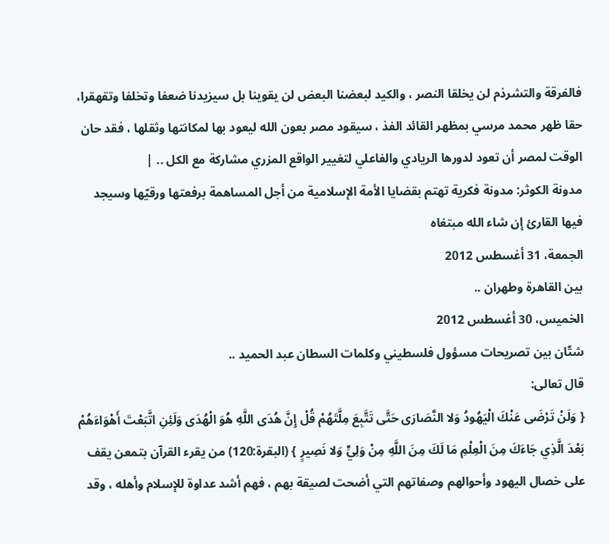فالفرقة والتشرذم لن يخلقا النصر ، والكيد لبعضنا البعض لن يقوينا بل سيزيدنا ضعفا وتخلفا وتقهقرا، حقا ظهر محمد مرسي بمظهر القائد الفذ ، سيقود مصر بعون الله ليعود بها لمكانتها وثقلها ، فقد حان الوقت لمصر أن تعود لدورها الريادي والفاعلي لتغيير الواقع المزري مشاركة مع الكل .. |
مدونة الكوثر: مدونة فكرية تهتم بقضايا الأمة الإسلامية من أجل المساهمة برفعتها ورقيّها وسيجد فيها القارئ إن شاء الله مبتغاه
الجمعة، 31 أغسطس 2012
بين القاهرة وطهران ..
الخميس، 30 أغسطس 2012
شتّان بين تصريحات مسؤول فلسطيني وكلمات السطان عبد الحميد ..
قال تعالى:
{ وَلَنْ تَرْضَى عَنْكَ الْيَهُودُ وَلا النَّصَارَى حَتَّى تَتَّبِعَ مِلَّتَهُمْ قُلْ إِنَّ هُدَى اللَّهِ هُوَ الْهُدَى وَلَئِنِ اتَّبَعْتَ أَهْوَاءَهُمْ بَعْدَ الَّذِي جَاءَكَ مِنَ الْعِلْمِ مَا لَكَ مِنَ اللَّهِ مِنْ وَلِيٍّ وَلا نَصِيرٍ } (البقرة:120) من يقرء القرآن بتمعن يقف على خصال اليهود وأحوالهم وصفاتهم التي أضحت لصيقة بهم ، فهم أشد عداوة للإسلام وأهله ، وقد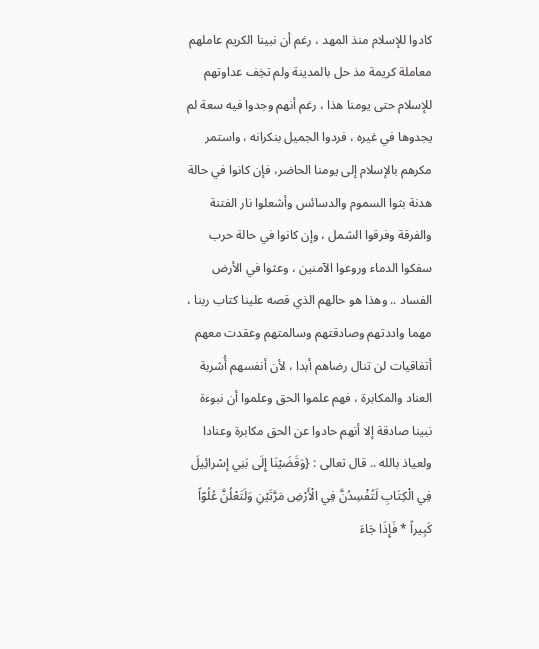كادوا للإسلام منذ المهد ، رغم أن نبينا الكريم عاملهم معاملة كريمة مذ حل بالمدينة ولم تخِف عداوتهم للإسلام حتى يومنا هذا ، رغم أنهم وجدوا فيه سعة لم يجدوها في غيره ، فردوا الجميل بنكرانه ، واستمر مكرهم بالإسلام إلى يومنا الحاضر، فإن كانوا في حالة هدنة بثوا السموم والدسائس وأشعلوا نار الفتنة والفرقة وفرقوا الشمل ، وإن كانوا في حالة حرب سفكوا الدماء وروعوا الآمنين ، وعثوا في الأرض الفساد .. وهذا هو حالهم الذي قصه علينا كتاب ربنا ، مهما واددتهم وصادقتهم وسالمتهم وعقدت معهم أتفاقيات لن تنال رضاهم أبدا ، لأن أنفسهم أُشربة العناد والمكابرة ، فهم علموا الحق وعلموا أن نبوءة نبينا صادقة إلا أنهم حادوا عن الحق مكابرة وعنادا ولعياذ بالله .. قال تعالى : {وَقَضَيْنَا إِلَى بَنِي إسْرائِيلَ فِي الْكِتَابِ لَتُفْسِدُنَّ فِي الْأَرْضِ مَرَّتَيْنِ وَلَتَعْلُنَّ عُلُوّاً كَبِيراً * فَإِذَا جَاءَ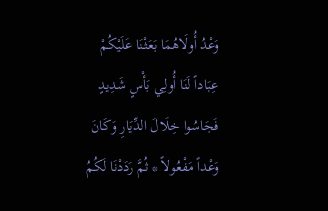وَعْدُ أُولَاهُمَا بَعَثْنَا عَلَيْكُمْ عِبَاداً لَنَا أُولِي بَأْسٍ شَدِيدٍ فَجَاسُوا خِلَالَ الدِّيَارِ وَكَانَ وَعْداً مَفْعُولاً * ثُمَّ رَدَدْنَا لَكُمُ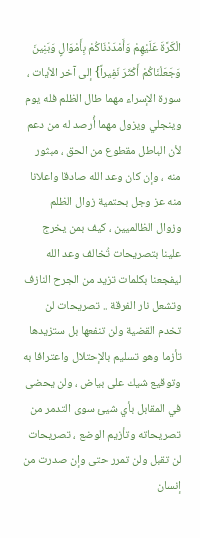الْكَرَّةَ عَلَيْهِمْ وَأَمْدَدْنَاكُمْ بِأَمْوَالٍ وَبَنِينَ وَجَعَلْنَاكُمْ أَكْثَرَ نَفِيراً} إلى آخر الأيات ، سورة الإسراء مهما طال الظلم فله يوم وينجلي ويزول مهما أُرصد له من دعم لأن الباطل مقطوع من الحق ، مبثور منه ، وإن كان وعد الله صادقا واعلانا منه عز وجل بحتمية زوال الظلم وزوال الظالميين ، كيف بمن يخرج علينا بتصريحات تُخالف وعد الله ليفجعنا بكلمات تزيد من الجرح النازف وتشعل نار الفرقة .. تصريحات لن تخدم القضية ولن تنفعها بل ستزيدها تأزما وهو تسليم بالإحتلال واعترافا به وتوقيع شيك على بياض ، ولن يحضى في المقابل بأي شيئ سوى التدمر من تصريحاته وتأزيم الوضع ، تصريحات لن تقبل ولن تمرر حتى وإن صدرت من إنسان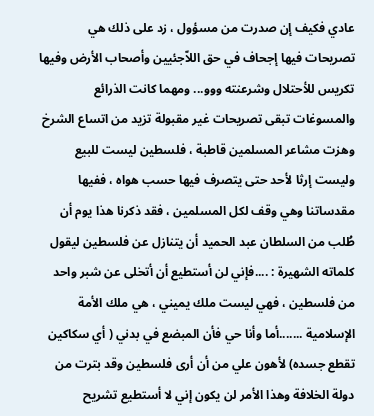عادي فكيف إن صدرت من مسؤول ، زد على ذلك هي تصريحات فيها إجحاف في حق اللاّجئيين وأصحاب الأرض وفيها تكريس للأحتلال وشرعنته ووو... ومهما كانت الذرائع والمسوغات تبقى تصريحات غير مقبولة تزيد من اتساع الشرخ وهزت مشاعر المسلمين قاطبة ، فلسطين ليست للبيع وليست إرثا لأحد حتى يتصرف فيها حسب هواه ، ففيها مقدساتنا وهي وقف لكل المسلمين ، فقد ذكرنا هذا يوم أن طُلب من السلطان عبد الحميد أن يتنازل عن فلسطين ليقول كلماته الشهيرة : ....فإني لن أستطيع أن أتخلى عن شبر واحد من فلسطين ، فهي ليست ملك يميني ، هي ملك الأمة الإسلامية .......أما وأنا حي فأن المبضع في بدني ( أي سكاكين تقطع جسده) لأهون علي من أن أرى فلسطين وقد بترت من دولة الخلافة وهذا الأمر لن يكون إني لا أستطيع تشريح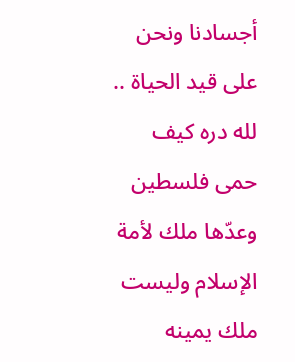أجسادنا ونحن على قيد الحياة .. لله دره كيف حمى فلسطين وعدّها ملك لأمة الإسلام وليست ملك يمينه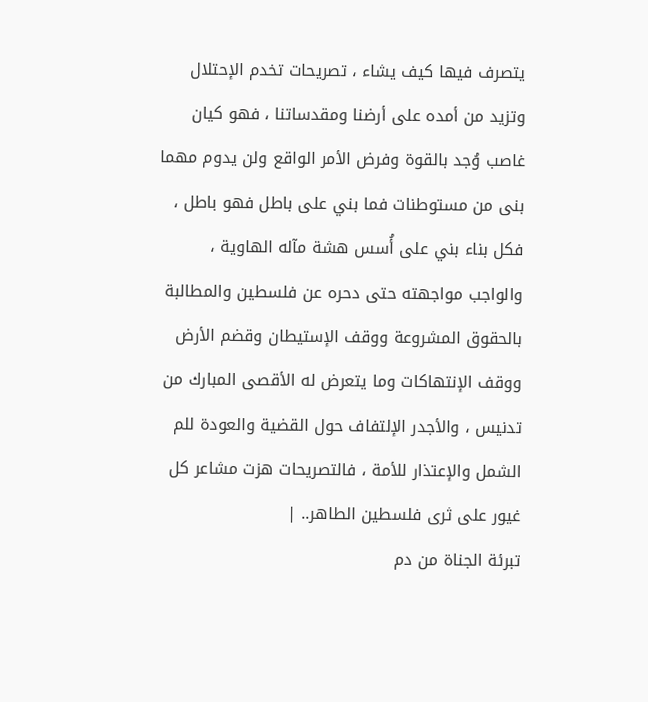يتصرف فيها كيف يشاء ، تصريحات تخدم الإحتلال وتزيد من أمده على أرضنا ومقدساتنا ، فهو كيان غاصب وُجد بالقوة وفرض الأمر الواقع ولن يدوم مهما بنى من مستوطنات فما بني على باطل فهو باطل ، فكل بناء بني على أُسس هشة مآله الهاوية ، والواجب مواجهته حتى دحره عن فلسطين والمطالبة بالحقوق المشروعة ووقف الإستيطان وقضم الأرض ووقف الإنتهاكات وما يتعرض له الأقصى المبارك من تدنيس ، والأجدر الإلتفاف حول القضية والعودة للم الشمل والإعتذار للأمة ، فالتصريحات هزت مشاعر كل غيور على ثرى فلسطين الطاهر.. |
تبرئة الجناة من دم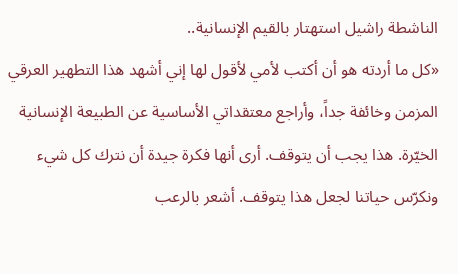الناشطة راشيل استهتار بالقيم الإنسانية..
«كل ما أردته هو أن أكتب لأمي لأقول لها إني أشهد هذا التطهير العرقي المزمن وخائفة جداً، وأراجع معتقداتي الأساسية عن الطبيعة الإنسانية الخيّرة. هذا يجب أن يتوقف. أرى أنها فكرة جيدة أن نترك كل شيء ونكرّس حياتنا لجعل هذا يتوقف. أشعر بالرعب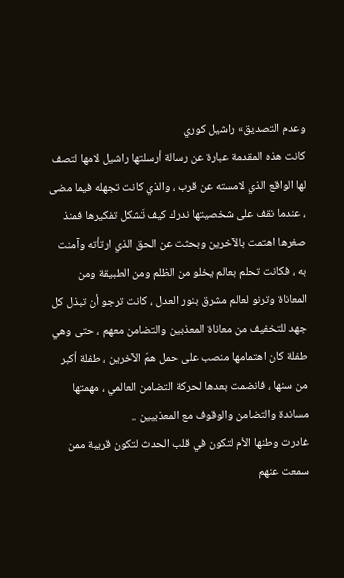وعدم التصديق» راشيل كوري
كانت هذه المقدمة عبارة عن رسالة أرسلتها راشيل لامها لتصف لها الواقع الذي لامسته عن قرب ، والذي كانت تجهله فيما مضى ، عندما نقف على شخصيتها ندرك كيف تَشكل تفكيرها فمنذ صغرها اهتمت بالآخرين وبحثت عن الحق الذي ارتأته وآمنت به ، فكانت تحلم بعالم يخلو من الظلم ومن الطبيقة ومن المعاناة وترنو لعالم مشرق بنور العدل ، كانت ترجو أن تبذل كل جهد للتخفيف من معاناة المعذبين والتضامن معهم ، حتى وهي طفلة كان اهتمامها منصب على حمل همّ الآخرين ، طفلة أكبر من سنها ، فانضمت بعدها لحركة التضامن العالمي ، مهمتها مساندة والتضامن والوقوف مع المعذبيين ..
غادرت وطنها الأم لتكون في قلب الحدث لتكون قريبة ممن سمعت عنهم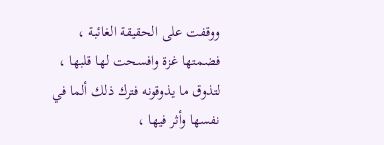ووقفت على الحقيقة الغائبة ، فضمتها غزة وافسحت لها قلبها ، لتذوق ما يذوقونه فترك ذلك ألما في نفسها وأثر فيها ،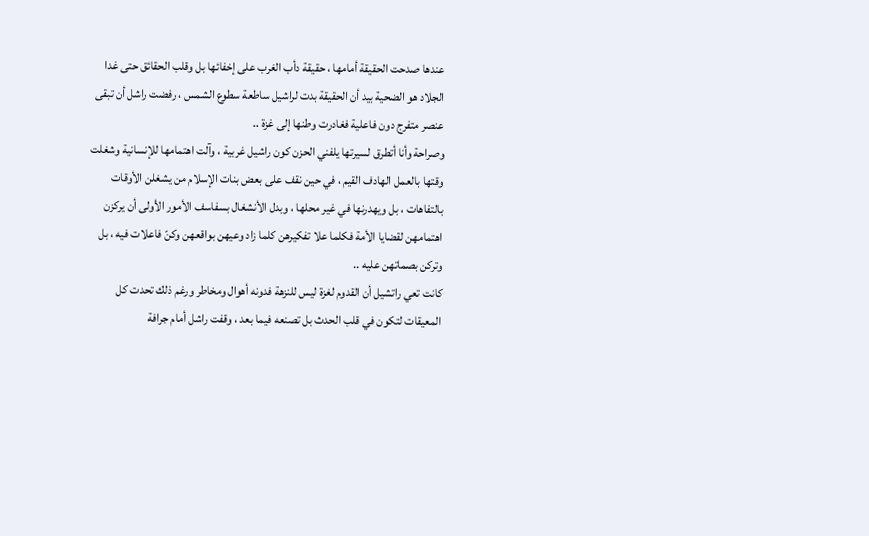عندها صدحت الحقيقة أمامها ، حقيقة دأب الغرب على إخفائها بل وقلب الحقائق حتى غدا الجلاد هو الضحية بيد أن الحقيقة بدت لراشيل ساطعة سطوع الشمس ، رفضت راشل أن تبقى عنصر متفرج دون فاعلية فغادرت وطنها إلى غزة ..
وصراحة وأنا أتطرق لسيرتها يلفني الحزن كون راشيل غربية ، وآلت اهتمامها للإنسانية وشغلت وقتها بالعمل الهادف القيم ، في حين نقف على بعض بنات الإسلام من يشغلن الأوقات بالتفاهات ، بل ويهدرنها في غير محلها ، وبدل الأنشغال بسفاسف الأمور الأولى أن يركزن اهتمامهن لقضايا الأمة فكلما علا تفكيرهن كلما زاد وعيهن بواقعهن وكنّ فاعلات فيه ، بل وتركن بصماتهن عليه ..
كانت تعي راتشيل أن القدوم لغزة ليس للنزهة فدونه أهوال ومخاطر ورغم ذلك تحدت كل المعيقات لتكون في قلب الحدث بل تصنعه فيما بعد ، وقفت راشل أمام جرافة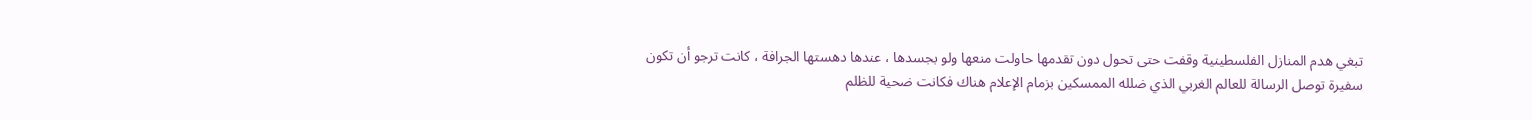تبغي هدم المنازل الفلسطينية وقفت حتى تحول دون تقدمها حاولت منعها ولو بجسدها ، عندها دهستها الجرافة ، كانت ترجو أن تكون سفيرة توصل الرسالة للعالم الغربي الذي ضلله الممسكين بزمام الإعلام هناك فكانت ضحية للظلم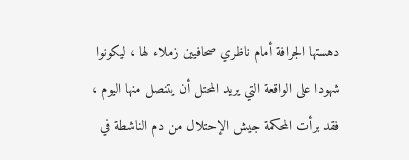دهستها الجرافة أمام ناظري صحافيين زملاء لها ، ليكونوا شهودا على الواقعة التي يريد المحتل أن يتنصل منها اليوم ، فقد برأت المحكمة جيش الإحتلال من دم الناشطة في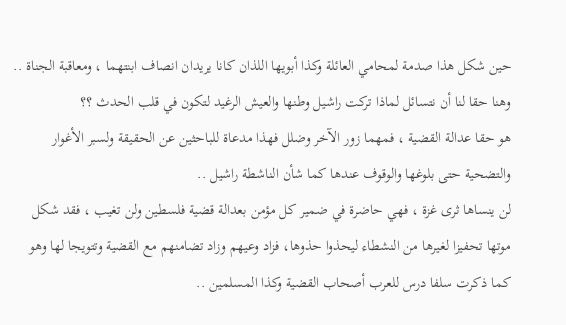حين شكل هذا صدمة لمحامي العائلة وكذا أبويها اللذان كانا يريدان انصاف ابنتهما ، ومعاقبة الجناة ..
وهنا حقا لنا أن نتسائل لماذا تركت راشيل وطنها والعيش الرغيد لتكون في قلب الحدث ؟؟
هو حقا عدالة القضية ، فمهما زور الآخر وضلل فهذا مدعاة للباحثين عن الحقيقة ولسبر الأغوار والتضحية حتى بلوغها والوقوف عندها كما شأن الناشطة راشيل ..
لن ينساها ثرى غزة ، فهي حاضرة في ضمير كل مؤمن بعدالة قضية فلسطين ولن تغيب ، فقد شكل موتها تحفيزا لغيرها من النشطاء ليحذوا حذوها، فزاد وعيهم وزاد تضامنهم مع القضية وتتويجا لها وهو كما ذكرت سلفا درس للعرب أصحاب القضية وكذا المسلمين ..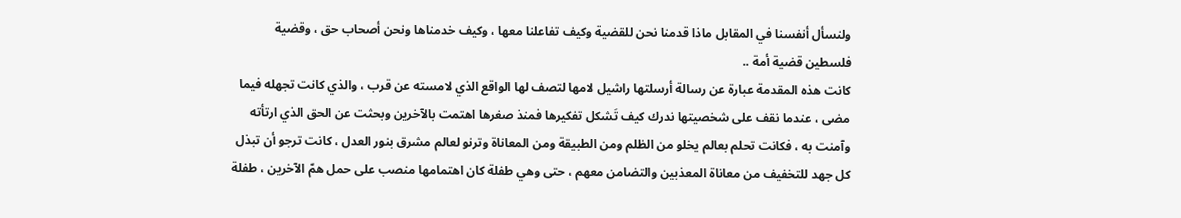ولنسأل أنفسنا في المقابل ماذا قدمنا نحن للقضية وكيف تفاعلنا معها ، وكيف خدمناها ونحن أصحاب حق ، وقضية فلسطين قضية أمة ..
كانت هذه المقدمة عبارة عن رسالة أرسلتها راشيل لامها لتصف لها الواقع الذي لامسته عن قرب ، والذي كانت تجهله فيما مضى ، عندما نقف على شخصيتها ندرك كيف تَشكل تفكيرها فمنذ صغرها اهتمت بالآخرين وبحثت عن الحق الذي ارتأته وآمنت به ، فكانت تحلم بعالم يخلو من الظلم ومن الطبيقة ومن المعاناة وترنو لعالم مشرق بنور العدل ، كانت ترجو أن تبذل كل جهد للتخفيف من معاناة المعذبين والتضامن معهم ، حتى وهي طفلة كان اهتمامها منصب على حمل همّ الآخرين ، طفلة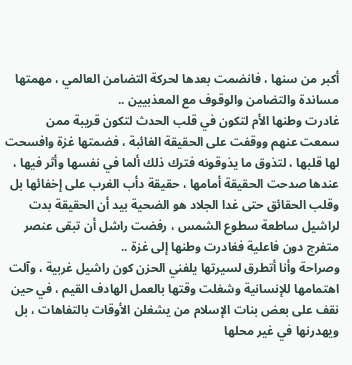أكبر من سنها ، فانضمت بعدها لحركة التضامن العالمي ، مهمتها مساندة والتضامن والوقوف مع المعذبيين ..
غادرت وطنها الأم لتكون في قلب الحدث لتكون قريبة ممن سمعت عنهم ووقفت على الحقيقة الغائبة ، فضمتها غزة وافسحت لها قلبها ، لتذوق ما يذوقونه فترك ذلك ألما في نفسها وأثر فيها ، عندها صدحت الحقيقة أمامها ، حقيقة دأب الغرب على إخفائها بل وقلب الحقائق حتى غدا الجلاد هو الضحية بيد أن الحقيقة بدت لراشيل ساطعة سطوع الشمس ، رفضت راشل أن تبقى عنصر متفرج دون فاعلية فغادرت وطنها إلى غزة ..
وصراحة وأنا أتطرق لسيرتها يلفني الحزن كون راشيل غربية ، وآلت اهتمامها للإنسانية وشغلت وقتها بالعمل الهادف القيم ، في حين نقف على بعض بنات الإسلام من يشغلن الأوقات بالتفاهات ، بل ويهدرنها في غير محلها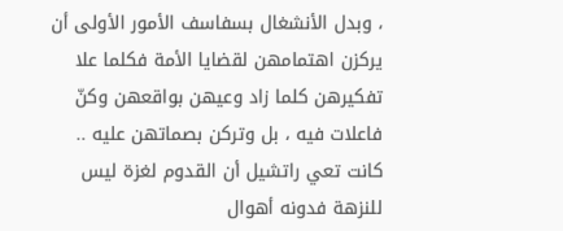، وبدل الأنشغال بسفاسف الأمور الأولى أن يركزن اهتمامهن لقضايا الأمة فكلما علا تفكيرهن كلما زاد وعيهن بواقعهن وكنّ فاعلات فيه ، بل وتركن بصماتهن عليه ..
كانت تعي راتشيل أن القدوم لغزة ليس للنزهة فدونه أهوال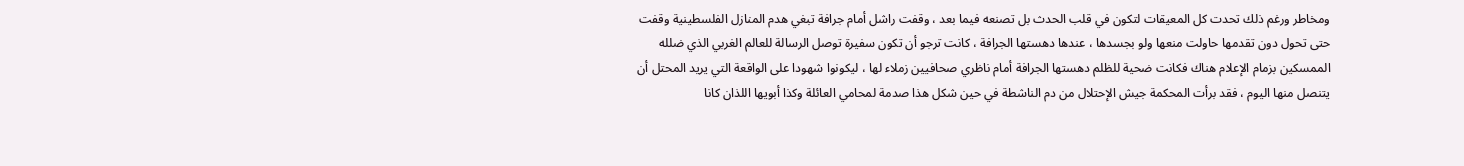ومخاطر ورغم ذلك تحدت كل المعيقات لتكون في قلب الحدث بل تصنعه فيما بعد ، وقفت راشل أمام جرافة تبغي هدم المنازل الفلسطينية وقفت حتى تحول دون تقدمها حاولت منعها ولو بجسدها ، عندها دهستها الجرافة ، كانت ترجو أن تكون سفيرة توصل الرسالة للعالم الغربي الذي ضلله الممسكين بزمام الإعلام هناك فكانت ضحية للظلم دهستها الجرافة أمام ناظري صحافيين زملاء لها ، ليكونوا شهودا على الواقعة التي يريد المحتل أن يتنصل منها اليوم ، فقد برأت المحكمة جيش الإحتلال من دم الناشطة في حين شكل هذا صدمة لمحامي العائلة وكذا أبويها اللذان كانا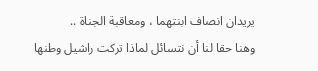يريدان انصاف ابنتهما ، ومعاقبة الجناة ..
وهنا حقا لنا أن نتسائل لماذا تركت راشيل وطنها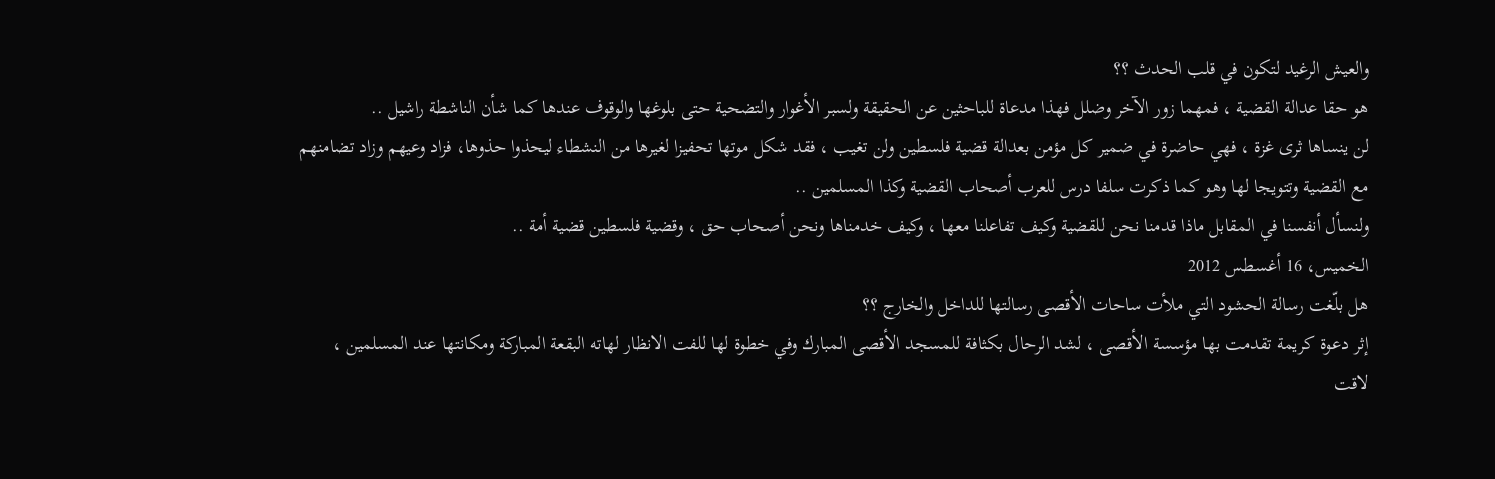والعيش الرغيد لتكون في قلب الحدث ؟؟
هو حقا عدالة القضية ، فمهما زور الآخر وضلل فهذا مدعاة للباحثين عن الحقيقة ولسبر الأغوار والتضحية حتى بلوغها والوقوف عندها كما شأن الناشطة راشيل ..
لن ينساها ثرى غزة ، فهي حاضرة في ضمير كل مؤمن بعدالة قضية فلسطين ولن تغيب ، فقد شكل موتها تحفيزا لغيرها من النشطاء ليحذوا حذوها، فزاد وعيهم وزاد تضامنهم مع القضية وتتويجا لها وهو كما ذكرت سلفا درس للعرب أصحاب القضية وكذا المسلمين ..
ولنسأل أنفسنا في المقابل ماذا قدمنا نحن للقضية وكيف تفاعلنا معها ، وكيف خدمناها ونحن أصحاب حق ، وقضية فلسطين قضية أمة ..
الخميس، 16 أغسطس 2012
هل بلّغت رسالة الحشود التي ملأت ساحات الأقصى رسالتها للداخل والخارج ؟؟
إثر دعوة كريمة تقدمت بها مؤسسة الأقصى ، لشد الرحال بكثافة للمسجد الأقصى المبارك وفي خطوة لها للفت الانظار لهاته البقعة المباركة ومكانتها عند المسلمين ، لاقت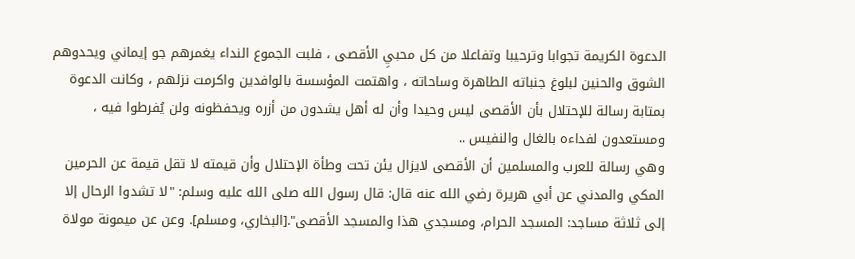الدعوة الكريمة تجوابا وترحيبا وتفاعلا من كل محبيِ الأقصى ، فلبت الجموع النداء يغمرهم جو إيماني ويحدوهم الشوق والحنين لبلوغ جنباته الطاهرة وساحاته ، واهتمت المؤسسة بالوافدين واكرمت نزلهم ، وكانت الدعوة بمتابة رسالة للإحتلال بأن الأقصى ليس وحيدا وأن له أهل يشدون من أزره ويحفظونه ولن يُفرطوا فيه ، ومستعدون لفداءه بالغال والنفيس ..
وهي رسالة للعرب والمسلمين أن الأقصى لايزال يئن تحت وطأة الإحتلال وأن قيمته لا تقل قيمة عن الحرمين المكي والمدني عن أبي هريرة رضي الله عنه قال: قال رسول الله صلى الله عليه وسلم: "لا تشدوا الرحال إلا إلى ثلاثة مساجد: المسجد الحرام، ومسجدي هذا والمسجد الأقصى".[البخاري، ومسلم]. وعن عن ميمونة مولاة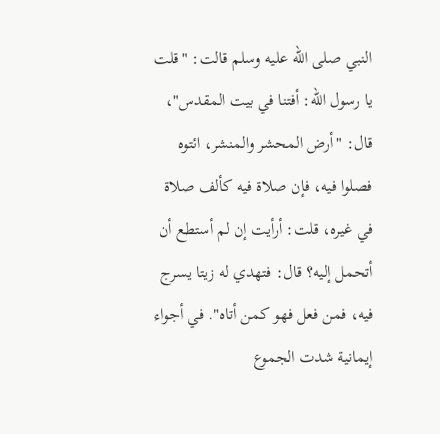النبي صلى الله عليه وسلم قالت: "قلت يا رسول الله: أفتنا في بيت المقدس"، قال: "أرض المحشر والمنشر، ائتوه فصلوا فيه، فإن صلاة فيه كألف صلاة في غيره، قلت: أرأيت إن لم أستطع أن أتحمل إليه؟ قال: فتهدي له زيتا يسرج فيه، فمن فعل فهو كمن أتاه". في أجواء إيمانية شدت الجموع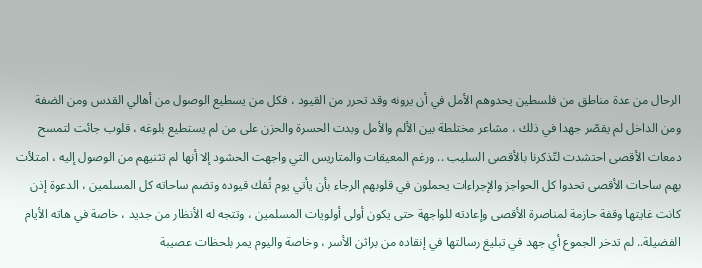الرحال من عدة مناطق من فلسطين يحدوهم الأمل في أن يرونه وقد تحرر من القيود ، فكل من يسطيع الوصول من أهالي القدس ومن الضفة ومن الداخل لم يقصّر جهدا في ذلك ، مشاعر مختلطة بين الألم والأمل وبدت الحسرة والحزن على من لم يستطيع بلوغه ، قلوب جائت لتمسح دمعات الأقصى احتشدت لتّذكرنا بالأقصى السليب .. ورغم المعيقات والمتاريس التي واجهت الحشود إلا أنها لم تثنيهم من الوصول إليه ، امتلأت بهم ساحات الأقصى تحدوا كل الحواجز والإجراءات يحملون في قلوبهم الرجاء بأن يأتي يوم تُفك قيوده وتضم ساحاته كل المسلمين ، الدعوة إذن كانت غايتها وقفة حازمة لمناصرة الأقصى وإعادته للواجهة حتى يكون أولى أولويات المسلمين ، وتتجه له الأنظار من جديد ، خاصة في هاته الأيام الفضيلة.. لم تدخر الجموع أي جهد في تبليغ رسالتها في إنقاده من براثن الأسر ، وخاصة واليوم يمر بلحظات عصيبة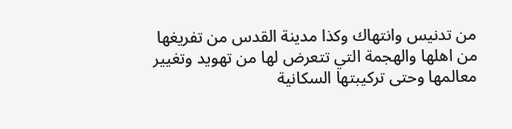من تدنيس وانتهاك وكذا مدينة القدس من تفريغها من اهلها والهجمة التي تتعرض لها من تهويد وتغيير معالمها وحتى تركيبتها السكانية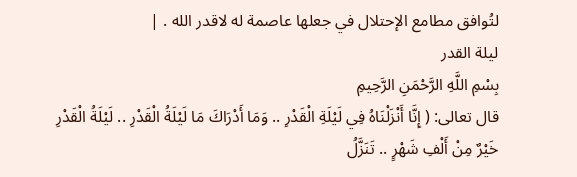لتُوافق مطامع الإحتلال في جعلها عاصمة له لاقدر الله . |
ليلة القدر
بِسْمِ اللَّهِ الرَّحْمَنِ الرَّحِيمِ
قال تعالى: ( إِنَّا أَنْزَلْنَاهُ فِي لَيْلَةِ الْقَدْرِ .. وَمَا أَدْرَاكَ مَا لَيْلَةُ الْقَدْرِ .. لَيْلَةُ الْقَدْرِ خَيْرٌ مِنْ أَلْفِ شَهْرٍ .. تَنَزَّلُ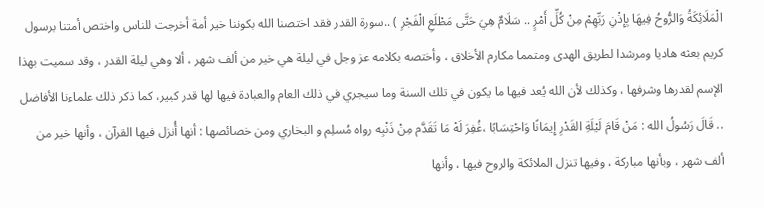الْمَلَائِكَةُ وَالرُّوحُ فِيهَا بِإِذْنِ رَبِّهِمْ مِنْ كُلِّ أَمْرٍ .. سَلَامٌ هِيَ حَتَّى مَطْلَعِ الْفَجْرِ ) ..سورة القدر فقد اختصنا الله بكوننا خير أمة أخرجت للناس واختص أمتنا برسول كريم بعثه هاديا ومرشدا لطريق الهدى ومتمما مكارم الأخلاق ، وأختصه بكلامه عز وجل في ليلة هي خير من ألف شهر ، ألا وهي ليلة القدر ، وقد سميت بهذا الإسم لقدرها وشرفها ، وكذلك لأن الله يُعد فيها ما يكون في تلك السنة وما سيجري في ذلك العام والعبادة فيها لها قدر كبير، كما ذكر ذلك علماءنا الأفاضل .. قَالَ رَسُولُ الله : مَنْ قَامَ لَيْلَةِ القَدْرِ إِيمَانًا وَاحْتِسَابًا ،غُفِرَ لَهْ مَا تَقَدَّم مِنْ ذَنْبِه رواه مُسلِم و البخاري ومن خصائصها : أنها أُنزل فيها القرآن ، وأنها خير من ألف شهر ، وبأنها مباركة ، وفيها تنزل الملائكة والروح فيها ، وأنها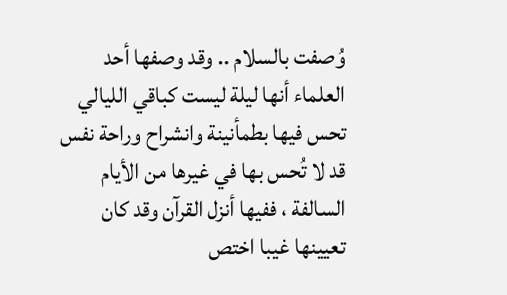وُصفت بالسلام .. وقد وصفها أحد العلماء أنها ليلة ليست كباقي الليالي تحس فيها بطمأنينة وانشراح وراحة نفس قد لا تُحس بها في غيرها من الأيام السالفة ، ففيها أنزل القرآن وقد كان تعيينها غيبا اختص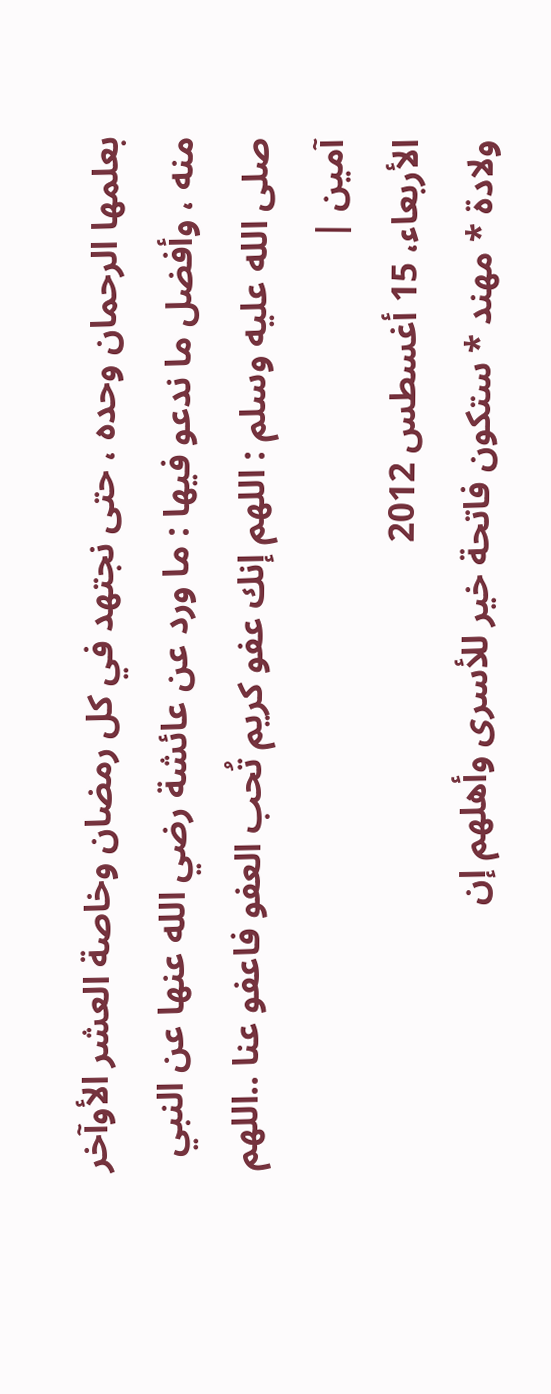بعلمها الرحمان وحده ، حتى نجتهد في كل رمضان وخاصة العشر الأوآخر منه ، وأفضل ما ندعو فيها : ما ورد عن عائشة رضي الله عنها عن النبي صلى الله عليه وسلم : اللهم إنك عفو كريم تُحب العفو فاعفو عنا ..اللهم آمين |
الأربعاء، 15 أغسطس 2012
ولادة * مهند * ستكون فاتحة خير للأسرى وأهلهم إن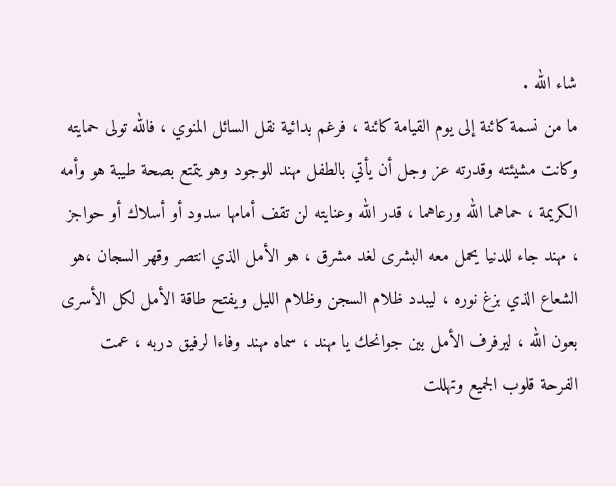شاء الله .
ما من نسمة كائنة إلى يوم القيامة كائنة ، فرغم بدائية نقل السائل المنوي ، فالله تولى حمايته وكانت مشيئته وقدرته عز وجل أن يأتي بالطفل مهند للوجود وهو يتمتع بصحة طيبة هو وأمه الكريمة ، حماهما الله ورعاهما ، قدر الله وعنايته لن تقف أمامها سدود أو أسلاك أو حواجز ، مهند جاء للدنيا يحمل معه البشرى لغد مشرق ، هو الأمل الذي انتصر وقهر السجان ،هو الشعاع الذي بزغ نوره ، ليبدد ظلام السجن وظلام الليل ويفتح طاقة الأمل لكل الأسرى بعون الله ، ليرفرف الأمل بين جوانحك يا مهند ، سماه مهند وفاءا لرفيق دربه ، عمت الفرحة قلوب الجميع وتهللت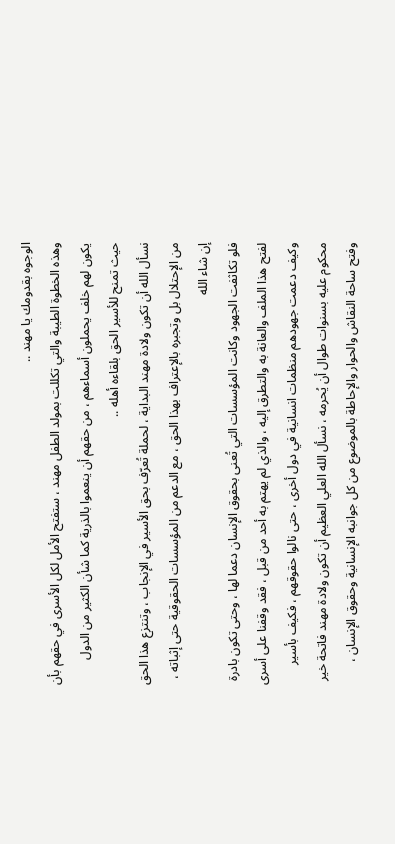الوجوه بقدومك يا مهند ..
وهذه الخطوة الطيبة والتي تكللت بمولد الطفل مهند ، ستفتح الأمل لكل الأسرى في حقهم بأن يكون لهم خلف يحملون أسماءهم ، من حقهم أن ينعموا بالذرية كما شأن الكثير من الدول حيث تمنح للأسير الحق بلقاءه أهله ..
نسأل الله أن تكون ولادة مهند البداية ، لحملة تُعرّف بحق الأسير في الإنجاب ، وتنتزع هذا الحق من الإحتلال بل وتجبره بالإعتراف بهذا الحق ، مع الدعم من المؤسسات الحقوقية حتى إثباته ، إن شاء الله
فلو تكاثفت الجهود وكانت المؤسسات التي تُعنى بحقوق الإنسان دعما لها ، وحتى تكون بادرة لفتح هذا الملف والعانة به والتطرق إليه ، والذي لم يهتم به أحد من قبل ، فقد وقفنا على أسرى وكيف دعمت جهودهم منظمات انسانية في دول أخرى ، حتى نالوا حقوقهم ، فكيف بأسير محكوم عليه بسنوات طوال أن يُحرمه ، نسأل الله العلي العظيم أن تكون ولادة مهند فاتحة خير وفتح ساحة النقاش والحوار والإحاطة بالموضوع من كل جوانبه الإنسانية وحقوق الإنسان ،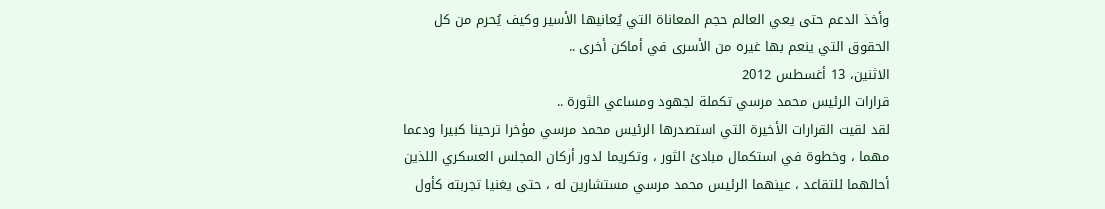وأخذ الدعم حتى يعي العالم حجم المعاناة التي يُعانيها الأسير وكيف يُحرم من كل الحقوق التي ينعم بها غيره من الأسرى في أماكن أخرى ..
الاثنين، 13 أغسطس 2012
قرارات الرئيس محمد مرسي تكملة لجهود ومساعي الثورة ..
لقد لقيت القرارات الأخيرة التي استصدرها الرئيس محمد مرسي مؤخرا ترحينا كبيرا ودعما مهما ، وخطوة في استكمال مبادئ الثور ، وتكريما لدور أركان المجلس العسكري اللذين أحالهما للتقاعد ، عينهما الرئيس محمد مرسي مستشارين له ، حتى يغنيا تجربته كأول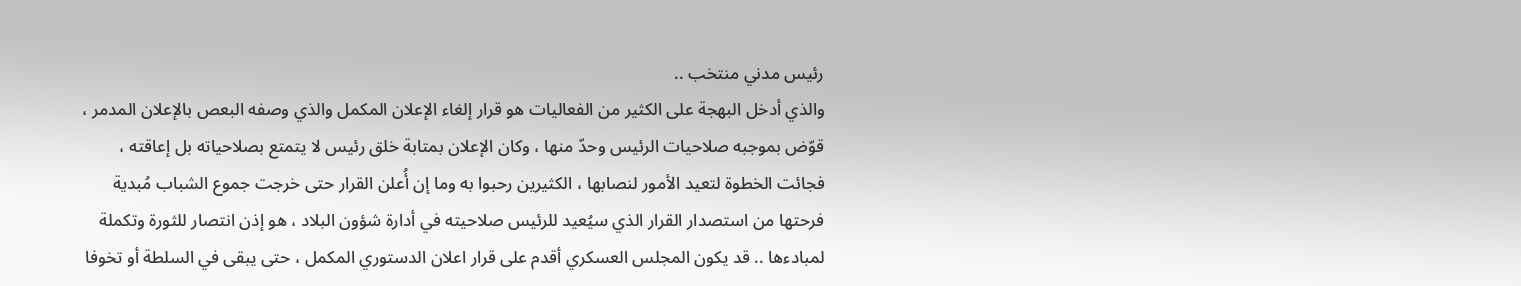رئيس مدني منتخب ..
والذي أدخل البهجة على الكثير من الفعاليات هو قرار إلغاء الإعلان المكمل والذي وصفه البعص بالإعلان المدمر ، قوّض بموجبه صلاحيات الرئيس وحدّ منها ، وكان الإعلان بمتابة خلق رئيس لا يتمتع بصلاحياته بل إعاقته ، فجائت الخطوة لتعيد الأمور لنصابها ، الكثيرين رحبوا به وما إن أُعلن القرار حتى خرجت جموع الشباب مُبدية فرحتها من استصدار القرار الذي سيُعيد للرئيس صلاحيته في أدارة شؤون البلاد ، هو إذن انتصار للثورة وتكملة لمبادءها .. قد يكون المجلس العسكري أقدم على قرار اعلان الدستوري المكمل ، حتى يبقى في السلطة أو تخوفا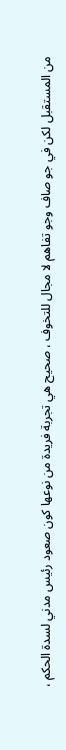من المستقبل لكن في جو صاف وجو تفاهم لا مجال للتخوف ، صحيح هي تجربة فريدة من نوعها كون صعود رئيس مدني لسدة الحكم ،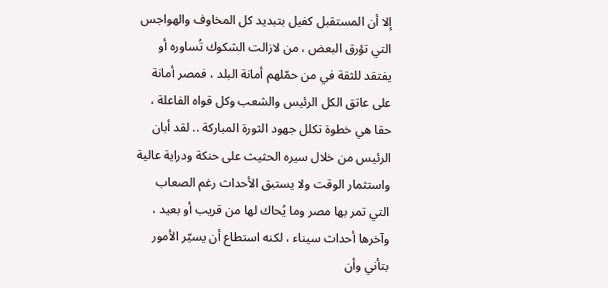إلا أن المستقبل كفيل بتبديد كل المخاوف والهواجس التي تؤرق البعض ، من لازالت الشكوك تُساوره أو يفتقد للثقة في من حمّلهم أمانة البلد ، فمصر أمانة على عاتق الكل الرئيس والشعب وكل قواه الفاعلة ، حقا هي خطوة تكلل جهود الثورة المباركة .. لقد أبان الرئيس من خلال سيره الحثيث على حنكة ودراية عالية واستثمار الوقت ولا يستبق الأحداث رغم الصعاب التي تمر بها مصر وما يُحاك لها من قريب أو بعيد ، وآخرها أحداث سيناء ، لكنه استطاع أن يسيّر الأمور بتأني وأن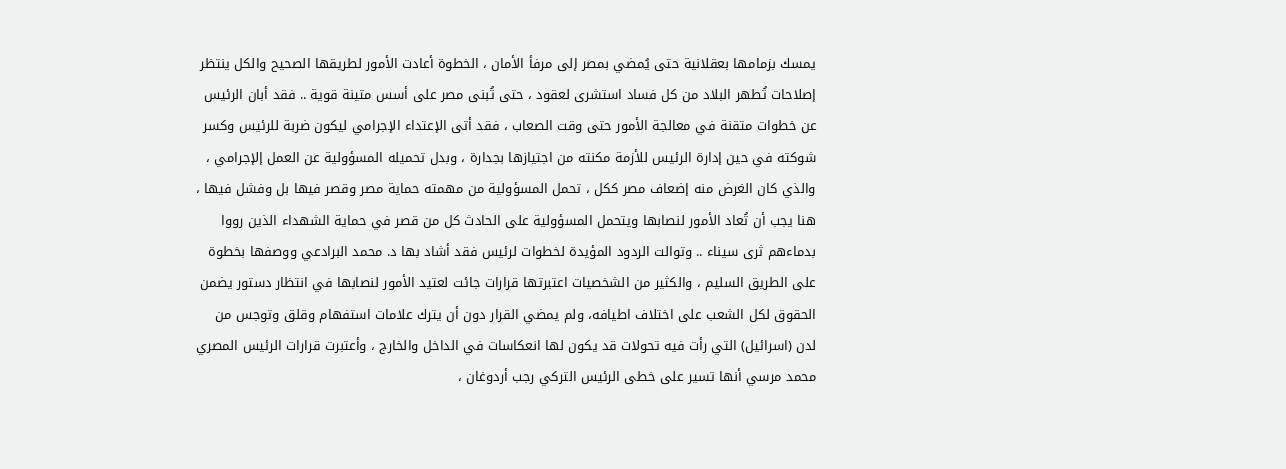يمسك بزمامها بعقلانية حتى يُمضي بمصر إلى مرفأ الأمان ، الخطوة أعادت الأمور لطريقها الصحيح والكل ينتظر إصلاحات تُطهر البلاد من كل فساد استشرى لعقود ، حتى تُبنى مصر على أسس متينة قوية .. فقد أبان الرئيس عن خطوات متقنة في معالجة الأمور حتى وقت الصعاب ، فقد أتى الإعتداء الإجرامي ليكون ضربة للرئيس وكسر شوكته في حين إدارة الرئيس للأزمة مكنته من اجتيازها بجدارة ، وبدل تحميله المسؤولية عن العمل إلإجرامي ، والذي كان الغرض منه إضعاف مصر ككل ، تحمل المسؤولية من مهمته حماية مصر وقصر فيها بل وفشل فيها ، هنا يجب أن تُعاد الأمور لنصابها ويتحمل المسؤولية على الحادث كل من قصر في حماية الشهداء الذين رووا بدماءهم ثرى سيناء .. وتوالت الردود المؤيدة لخطوات لرئيس فقد أشاد بها د. محمد البرادعي ووصفها بخطوة على الطريق السليم ، والكثير من الشخصيات اعتبرتها قرارات جائت لعتيد الأمور لنصابها في انتظار دستور يضمن الحقوق لكل الشعب على اختلاف اطيافه، ولم يمضي القرار دون أن يترك علامات استفهام وقلق وتوجس من لدن (اسرائيل) التي رأت فيه تحولات قد يكون لها انعكاسات في الداخل والخارج ، وأعتبرت قرارات الرئيس المصري محمد مرسي أنها تسير على خطى الرئيس التركي رجب أردوغان ،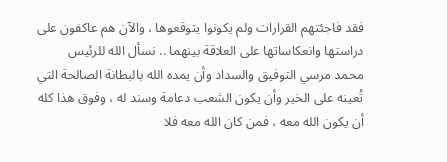فقد فاجئتهم القرارات ولم يكونوا يتوقعوها ، والآن هم عاكفون على دراستها وانعكاساتها على العلاقة بينهما .. نسأل الله للرئيس محمد مرسي التوفيق والسداد وأن يمده الله بالبطانة الصالحة التي تُعينه على الخير وأن يكون الشعب دعامة وسند له ، وفوق هذا كله أن يكون الله معه ، فمن كان الله معه فلا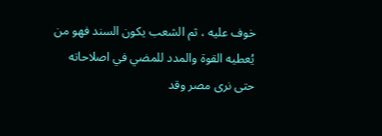خوف عليه ، ثم الشعب يكون السند فهو من يُعطيه القوة والمدد للمضي في اصلاحاته حتى نرى مصر وقد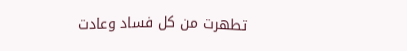تطهرت من كل فساد وعادت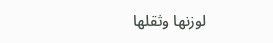لوزنها وثقلها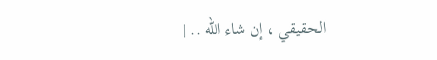الحقيقي ، إن شاء الله .. |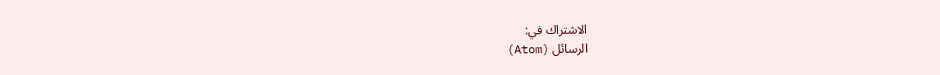الاشتراك في:
الرسائل (Atom)